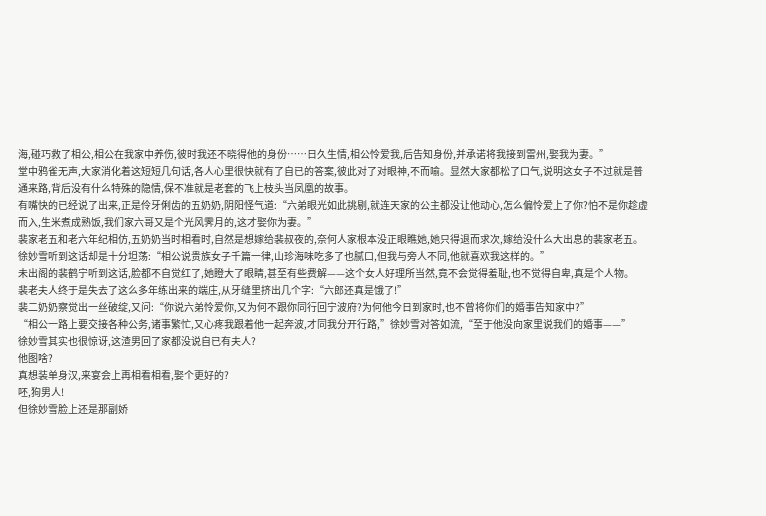海,碰巧救了相公,相公在我家中养伤,彼时我还不晓得他的身份……日久生情,相公怜爱我,后告知身份,并承诺将我接到雷州,娶我为妻。”
堂中鸦雀无声,大家消化着这短短几句话,各人心里很快就有了自已的答案,彼此对了对眼神,不而喻。显然大家都松了口气,说明这女子不过就是普通来路,背后没有什么特殊的隐情,保不准就是老套的飞上枝头当凤凰的故事。
有嘴快的已经说了出来,正是伶牙俐齿的五奶奶,阴阳怪气道:“六弟眼光如此挑剔,就连天家的公主都没让他动心,怎么偏怜爱上了你?怕不是你趁虚而入,生米煮成熟饭,我们家六哥又是个光风霁月的,这才娶你为妻。”
裴家老五和老六年纪相仿,五奶奶当时相看时,自然是想嫁给裴叔夜的,奈何人家根本没正眼瞧她,她只得退而求次,嫁给没什么大出息的裴家老五。
徐妙雪听到这话却是十分坦荡:“相公说贵族女子千篇一律,山珍海味吃多了也腻口,但我与旁人不同,他就喜欢我这样的。”
未出阁的裴鹤宁听到这话,脸都不自觉红了,她瞪大了眼睛,甚至有些费解——这个女人好理所当然,竟不会觉得羞耻,也不觉得自卑,真是个人物。
裴老夫人终于是失去了这么多年练出来的端庄,从牙缝里挤出几个字:“六郎还真是饿了!”
裴二奶奶察觉出一丝破绽,又问:“你说六弟怜爱你,又为何不跟你同行回宁波府?为何他今日到家时,也不曾将你们的婚事告知家中?”
“相公一路上要交接各种公务,诸事繁忙,又心疼我跟着他一起奔波,才同我分开行路,”徐妙雪对答如流,“至于他没向家里说我们的婚事——”
徐妙雪其实也很惊讶,这渣男回了家都没说自已有夫人?
他图啥?
真想装单身汉,来宴会上再相看相看,娶个更好的?
呸,狗男人!
但徐妙雪脸上还是那副娇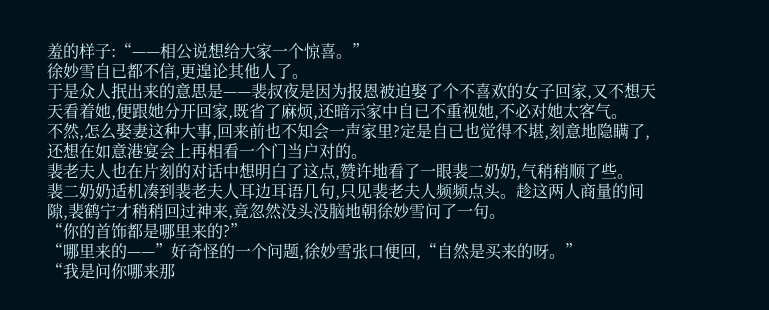羞的样子:“——相公说想给大家一个惊喜。”
徐妙雪自已都不信,更遑论其他人了。
于是众人抿出来的意思是——裴叔夜是因为报恩被迫娶了个不喜欢的女子回家,又不想天天看着她,便跟她分开回家,既省了麻烦,还暗示家中自已不重视她,不必对她太客气。
不然,怎么娶妻这种大事,回来前也不知会一声家里?定是自已也觉得不堪,刻意地隐瞒了,还想在如意港宴会上再相看一个门当户对的。
裴老夫人也在片刻的对话中想明白了这点,赞许地看了一眼裴二奶奶,气稍稍顺了些。
裴二奶奶适机凑到裴老夫人耳边耳语几句,只见裴老夫人频频点头。趁这两人商量的间隙,裴鹤宁才稍稍回过神来,竟忽然没头没脑地朝徐妙雪问了一句。
“你的首饰都是哪里来的?”
“哪里来的——”好奇怪的一个问题,徐妙雪张口便回,“自然是买来的呀。”
“我是问你哪来那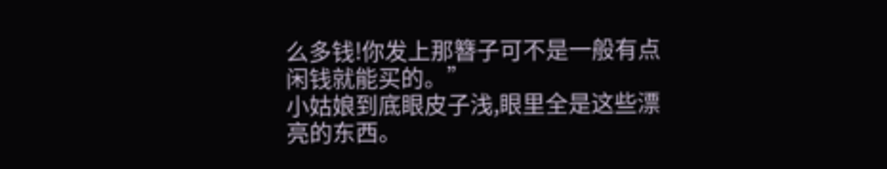么多钱!你发上那簪子可不是一般有点闲钱就能买的。”
小姑娘到底眼皮子浅,眼里全是这些漂亮的东西。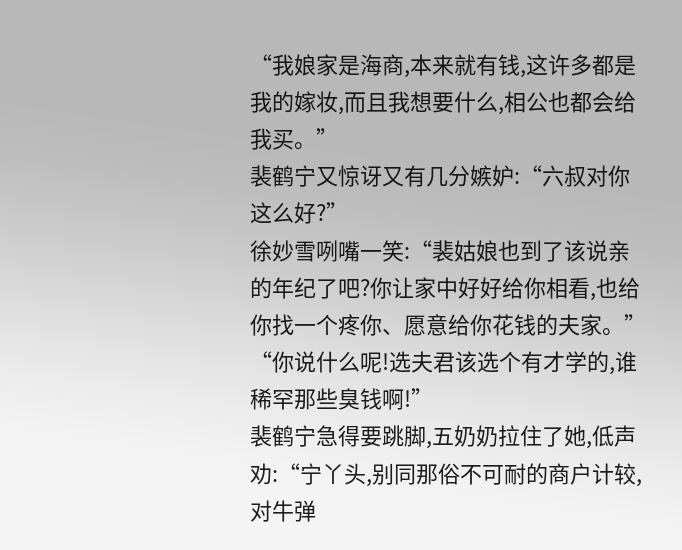“我娘家是海商,本来就有钱,这许多都是我的嫁妆,而且我想要什么,相公也都会给我买。”
裴鹤宁又惊讶又有几分嫉妒:“六叔对你这么好?”
徐妙雪咧嘴一笑:“裴姑娘也到了该说亲的年纪了吧?你让家中好好给你相看,也给你找一个疼你、愿意给你花钱的夫家。”
“你说什么呢!选夫君该选个有才学的,谁稀罕那些臭钱啊!”
裴鹤宁急得要跳脚,五奶奶拉住了她,低声劝:“宁丫头,别同那俗不可耐的商户计较,对牛弹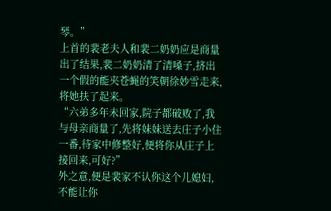琴。”
上首的裴老夫人和裴二奶奶应是商量出了结果,裴二奶奶清了清嗓子,挤出一个假的能夹苍蝇的笑朝徐妙雪走来,将她扶了起来。
“六弟多年未回家,院子都破败了,我与母亲商量了,先将妹妹送去庄子小住一番,待家中修整好,便将你从庄子上接回来,可好?”
外之意,便是裴家不认你这个儿媳妇,不能让你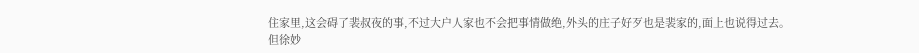住家里,这会碍了裴叔夜的事,不过大户人家也不会把事情做绝,外头的庄子好歹也是裴家的,面上也说得过去。
但徐妙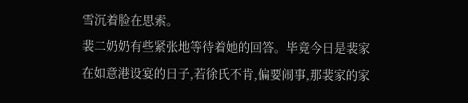雪沉着脸在思索。
裴二奶奶有些紧张地等待着她的回答。毕竟今日是裴家在如意港设宴的日子,若徐氏不肯,偏要闹事,那裴家的家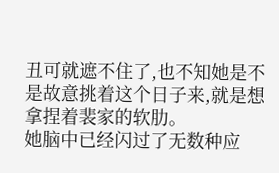丑可就遮不住了,也不知她是不是故意挑着这个日子来,就是想拿捏着裴家的软肋。
她脑中已经闪过了无数种应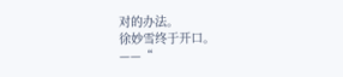对的办法。
徐妙雪终于开口。
——“